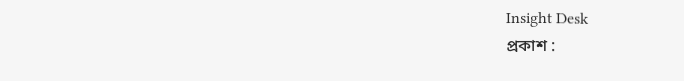Insight Desk
প্রকাশ :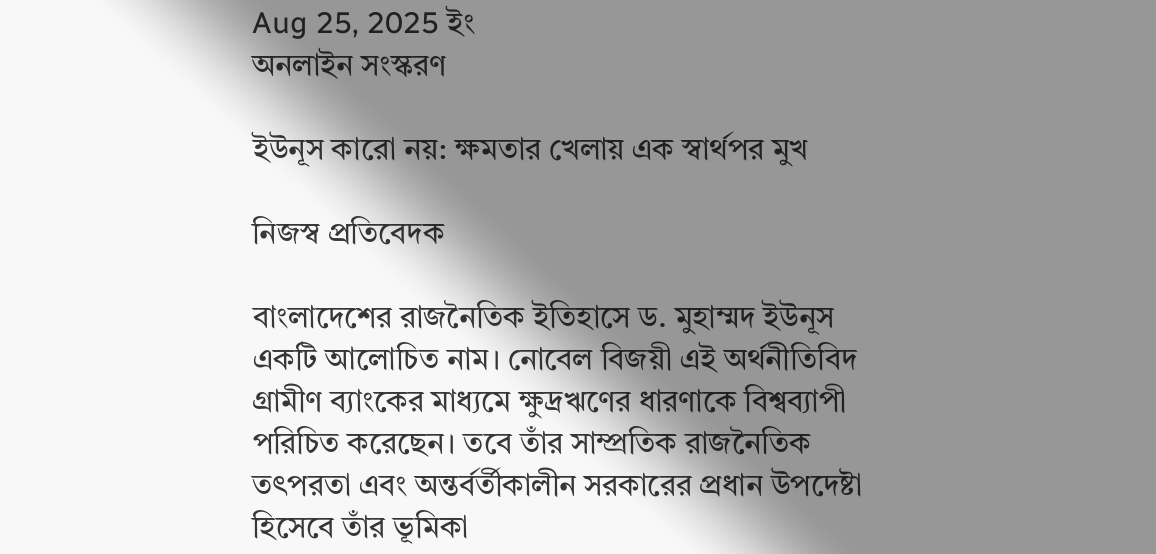Aug 25, 2025 ইং
অনলাইন সংস্করণ

ইউনূস কারো নয়: ক্ষমতার খেলায় এক স্বার্থপর মুখ

নিজস্ব প্রতিবেদক

বাংলাদেশের রাজনৈতিক ইতিহাসে ড. মুহাম্মদ ইউনূস একটি আলোচিত নাম। নোবেল বিজয়ী এই অর্থনীতিবিদ গ্রামীণ ব্যাংকের মাধ্যমে ক্ষুদ্রঋণের ধারণাকে বিশ্বব্যাপী পরিচিত করেছেন। তবে তাঁর সাম্প্রতিক রাজনৈতিক তৎপরতা এবং অন্তর্বর্তীকালীন সরকারের প্রধান উপদেষ্টা হিসেবে তাঁর ভূমিকা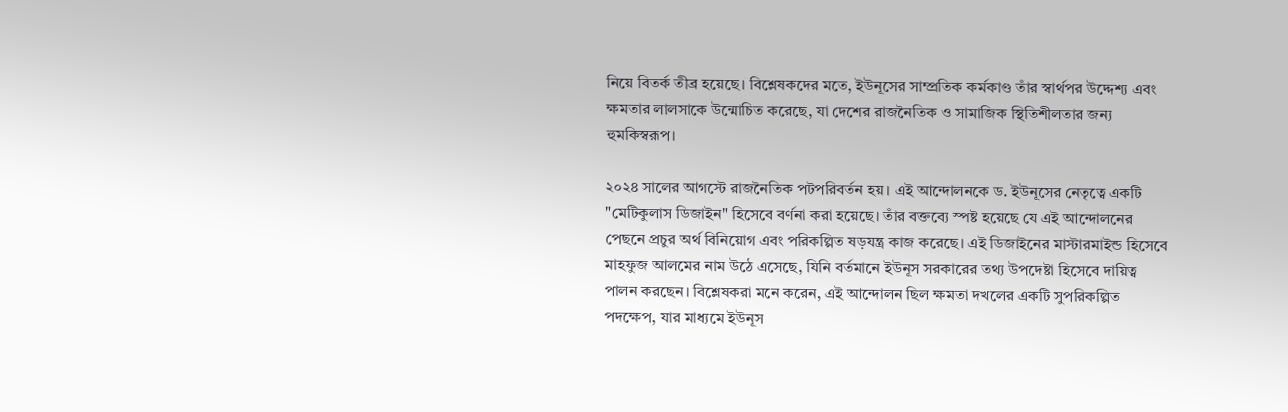নিয়ে বিতর্ক তীব্র হয়েছে। বিশ্লেষকদের মতে, ইউনূসের সাম্প্রতিক কর্মকাণ্ড তাঁর স্বার্থপর উদ্দেশ্য এবং ক্ষমতার লালসাকে উন্মোচিত করেছে, যা দেশের রাজনৈতিক ও সামাজিক স্থিতিশীলতার জন্য হুমকিস্বরূপ।

২০২৪ সালের আগস্টে রাজনৈতিক পটপরিবর্তন হয়। এই আন্দোলনকে ড. ইউনূসের নেতৃত্বে একটি "মেটিকুলাস ডিজাইন" হিসেবে বর্ণনা করা হয়েছে। তাঁর বক্তব্যে স্পষ্ট হয়েছে যে এই আন্দোলনের পেছনে প্রচুর অর্থ বিনিয়োগ এবং পরিকল্পিত ষড়যন্ত্র কাজ করেছে। এই ডিজাইনের মাস্টারমাইন্ড হিসেবে মাহফুজ আলমের নাম উঠে এসেছে, যিনি বর্তমানে ইউনূস সরকারের তথ্য উপদেষ্টা হিসেবে দায়িত্ব পালন করছেন। বিশ্লেষকরা মনে করেন, এই আন্দোলন ছিল ক্ষমতা দখলের একটি সুপরিকল্পিত পদক্ষেপ, যার মাধ্যমে ইউনূস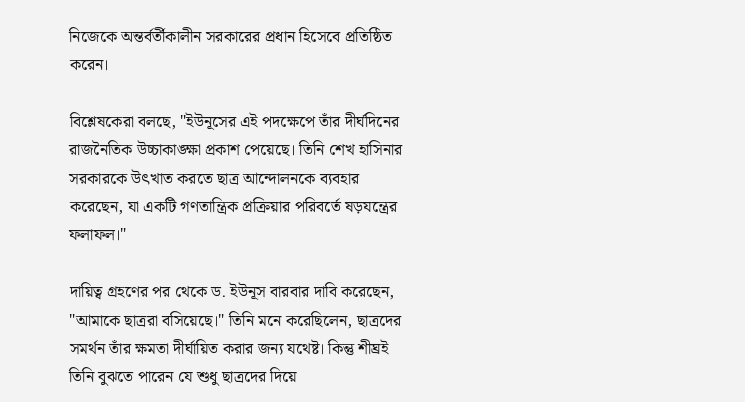নিজেকে অন্তর্বর্তীকালীন সরকারের প্রধান হিসেবে প্রতিষ্ঠিত করেন।

বিশ্লেষকেরা বলছে, "ইউনূসের এই পদক্ষেপে তাঁর দীর্ঘদিনের রাজনৈতিক উচ্চাকাঙ্ক্ষা প্রকাশ পেয়েছে। তিনি শেখ হাসিনার সরকারকে উৎখাত করতে ছাত্র আন্দোলনকে ব্যবহার করেছেন, যা একটি গণতান্ত্রিক প্রক্রিয়ার পরিবর্তে ষড়যন্ত্রের ফলাফল।"

দায়িত্ব গ্রহণের পর থেকে ড. ইউনূস বারবার দাবি করেছেন, "আমাকে ছাত্ররা বসিয়েছে।" তিনি মনে করেছিলেন, ছাত্রদের সমর্থন তাঁর ক্ষমতা দীর্ঘায়িত করার জন্য যথেষ্ট। কিন্তু শীঘ্রই তিনি বুঝতে পারেন যে শুধু ছাত্রদের দিয়ে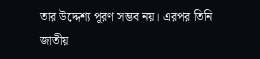তার উদ্দেশ্য পূরণ সম্ভব নয়। এরপর তিনি জাতীয়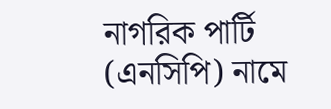নাগরিক পার্টি (এনসিপি) নামে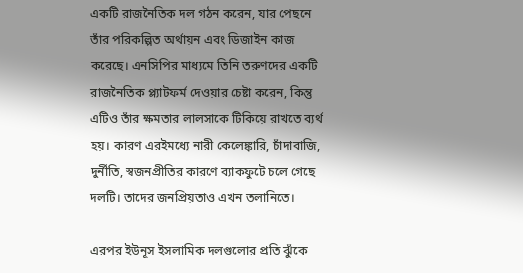একটি রাজনৈতিক দল গঠন করেন, যার পেছনে তাঁর পরিকল্পিত অর্থায়ন এবং ডিজাইন কাজ করেছে। এনসিপির মাধ্যমে তিনি তরুণদের একটি রাজনৈতিক প্ল্যাটফর্ম দেওয়ার চেষ্টা করেন, কিন্তু এটিও তাঁর ক্ষমতার লালসাকে টিকিয়ে রাখতে ব্যর্থ হয়। কারণ এরইমধ্যে নারী কেলেঙ্কারি, চাঁদাবাজি, দুর্নীতি, স্বজনপ্রীতির কারণে ব্যাকফুটে চলে গেছে দলটি। তাদের জনপ্রিয়তাও এখন তলানিতে।

এরপর ইউনূস ইসলামিক দলগুলোর প্রতি ঝুঁকে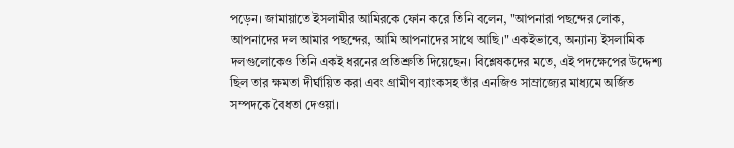পড়েন। জামায়াতে ইসলামীর আমিরকে ফোন করে তিনি বলেন, "আপনারা পছন্দের লোক, আপনাদের দল আমার পছন্দের, আমি আপনাদের সাথে আছি।" একইভাবে, অন্যান্য ইসলামিক দলগুলোকেও তিনি একই ধরনের প্রতিশ্রুতি দিয়েছেন। বিশ্লেষকদের মতে, এই পদক্ষেপের উদ্দেশ্য ছিল তার ক্ষমতা দীর্ঘায়িত করা এবং গ্রামীণ ব্যাংকসহ তাঁর এনজিও সাম্রাজ্যের মাধ্যমে অর্জিত সম্পদকে বৈধতা দেওয়া।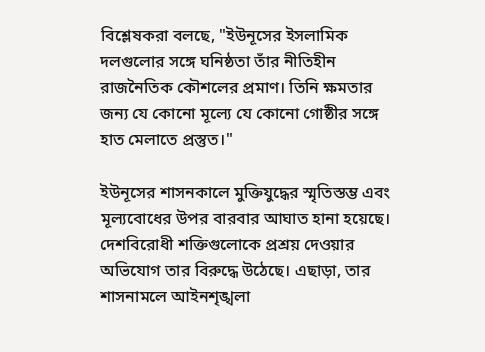বিশ্লেষকরা বলছে, "ইউনূসের ইসলামিক দলগুলোর সঙ্গে ঘনিষ্ঠতা তাঁর নীতিহীন রাজনৈতিক কৌশলের প্রমাণ। তিনি ক্ষমতার জন্য যে কোনো মূল্যে যে কোনো গোষ্ঠীর সঙ্গে হাত মেলাতে প্রস্তুত।"

ইউনূসের শাসনকালে মুক্তিযুদ্ধের স্মৃতিস্তম্ভ এবং মূল্যবোধের উপর বারবার আঘাত হানা হয়েছে। দেশবিরোধী শক্তিগুলোকে প্রশ্রয় দেওয়ার অভিযোগ তার বিরুদ্ধে উঠেছে। এছাড়া, তার শাসনামলে আইনশৃঙ্খলা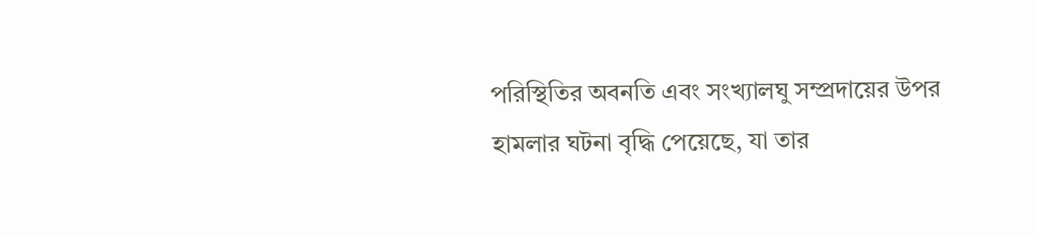পরিস্থিতির অবনতি এবং সংখ্যালঘু সম্প্রদায়ের উপর হামলার ঘটনা বৃদ্ধি পেয়েছে, যা তার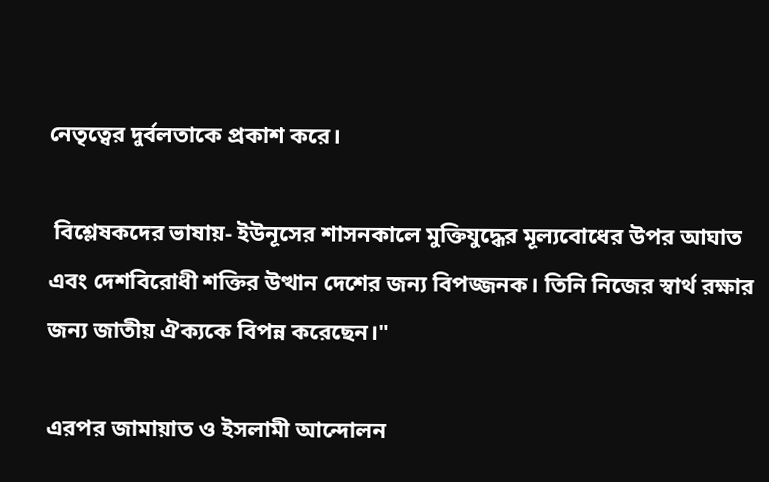নেতৃত্বের দুর্বলতাকে প্রকাশ করে।

 বিশ্লেষকদের ভাষায়- ইউনূসের শাসনকালে মুক্তিযুদ্ধের মূল্যবোধের উপর আঘাত এবং দেশবিরোধী শক্তির উত্থান দেশের জন্য বিপজ্জনক। তিনি নিজের স্বার্থ রক্ষার জন্য জাতীয় ঐক্যকে বিপন্ন করেছেন।"

এরপর জামায়াত ও ইসলামী আন্দোলন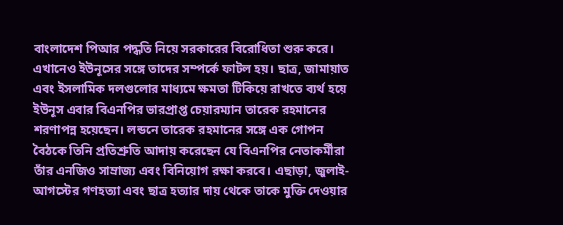বাংলাদেশ পিআর পদ্ধতি নিয়ে সরকারের বিরোধিতা শুরু করে। এখানেও ইউনূসের সঙ্গে তাদের সম্পর্কে ফাটল হয়। ছাত্র, জামায়াত এবং ইসলামিক দলগুলোর মাধ্যমে ক্ষমতা টিকিয়ে রাখতে ব্যর্থ হয়ে ইউনূস এবার বিএনপির ভারপ্রাপ্ত চেয়ারম্যান তারেক রহমানের শরণাপন্ন হয়েছেন। লন্ডনে তারেক রহমানের সঙ্গে এক গোপন বৈঠকে তিনি প্রতিশ্রুতি আদায় করেছেন যে বিএনপির নেতাকর্মীরা তাঁর এনজিও সাম্রাজ্য এবং বিনিয়োগ রক্ষা করবে। এছাড়া, জুলাই-আগস্টের গণহত্যা এবং ছাত্র হত্যার দায় থেকে তাকে মুক্তি দেওয়ার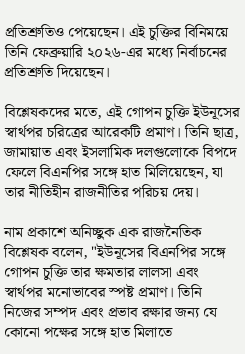প্রতিশ্রুতিও পেয়েছেন। এই চুক্তির বিনিময়ে তিনি ফেব্রুয়ারি ২০২৬-এর মধ্যে নির্বাচনের প্রতিশ্রুতি দিয়েছেন।

বিশ্লেষকদের মতে, এই গোপন চুক্তি ইউনূসের স্বার্থপর চরিত্রের আরেকটি প্রমাণ। তিনি ছাত্র, জামায়াত এবং ইসলামিক দলগুলোকে বিপদে ফেলে বিএনপির সঙ্গে হাত মিলিয়েছেন, যা তার নীতিহীন রাজনীতির পরিচয় দেয়।

নাম প্রকাশে অনিচ্ছুক এক রাজনৈতিক বিশ্লেষক বলেন, "ইউনূসের বিএনপির সঙ্গে গোপন চুক্তি তার ক্ষমতার লালসা এবং স্বার্থপর মনোভাবের স্পষ্ট প্রমাণ। তিনি নিজের সম্পদ এবং প্রভাব রক্ষার জন্য যে কোনো পক্ষের সঙ্গে হাত মিলাতে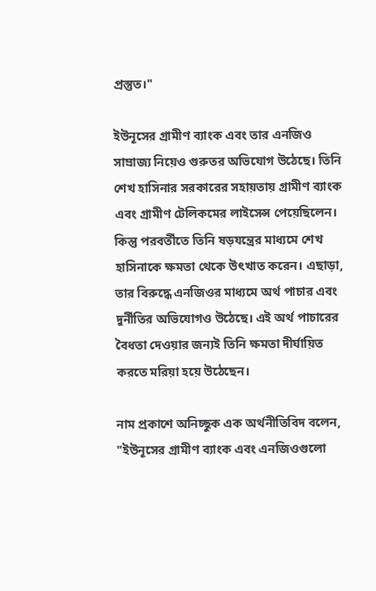প্রস্তুত।"

ইউনূসের গ্রামীণ ব্যাংক এবং তার এনজিও সাম্রাজ্য নিয়েও গুরুতর অভিযোগ উঠেছে। তিনি শেখ হাসিনার সরকারের সহায়তায় গ্রামীণ ব্যাংক এবং গ্রামীণ টেলিকমের লাইসেন্স পেয়েছিলেন। কিন্তু পরবর্তীতে তিনি ষড়যন্ত্রের মাধ্যমে শেখ হাসিনাকে ক্ষমতা থেকে উৎখাত করেন। এছাড়া, তার বিরুদ্ধে এনজিওর মাধ্যমে অর্থ পাচার এবং দুর্নীতির অভিযোগও উঠেছে। এই অর্থ পাচারের বৈধতা দেওয়ার জন্যই তিনি ক্ষমতা দীর্ঘায়িত করতে মরিয়া হয়ে উঠেছেন।

নাম প্রকাশে অনিচ্ছুক এক অর্থনীতিবিদ বলেন, "ইউনূসের গ্রামীণ ব্যাংক এবং এনজিওগুলো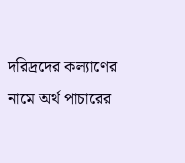দরিদ্রদের কল্যাণের নামে অর্থ পাচারের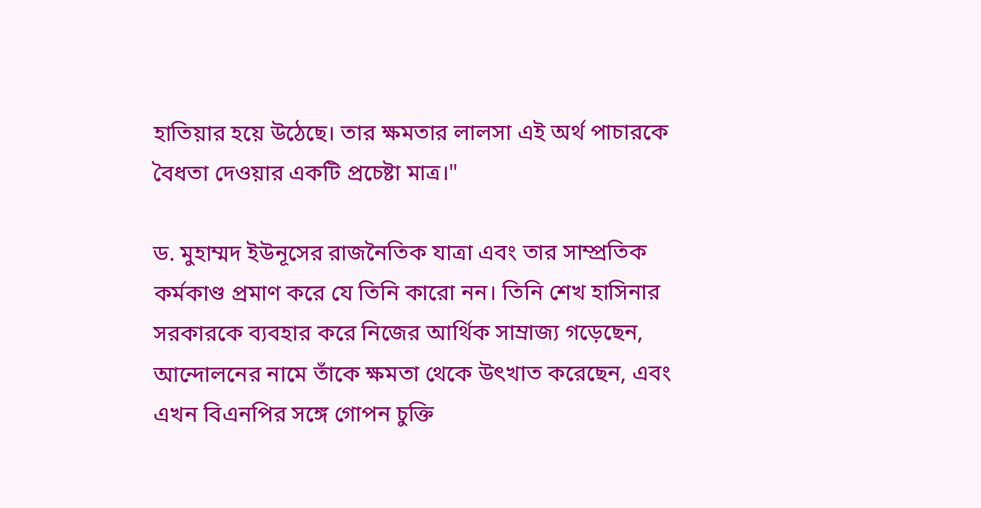হাতিয়ার হয়ে উঠেছে। তার ক্ষমতার লালসা এই অর্থ পাচারকে বৈধতা দেওয়ার একটি প্রচেষ্টা মাত্র।"

ড. মুহাম্মদ ইউনূসের রাজনৈতিক যাত্রা এবং তার সাম্প্রতিক কর্মকাণ্ড প্রমাণ করে যে তিনি কারো নন। তিনি শেখ হাসিনার সরকারকে ব্যবহার করে নিজের আর্থিক সাম্রাজ্য গড়েছেন, আন্দোলনের নামে তাঁকে ক্ষমতা থেকে উৎখাত করেছেন, এবং এখন বিএনপির সঙ্গে গোপন চুক্তি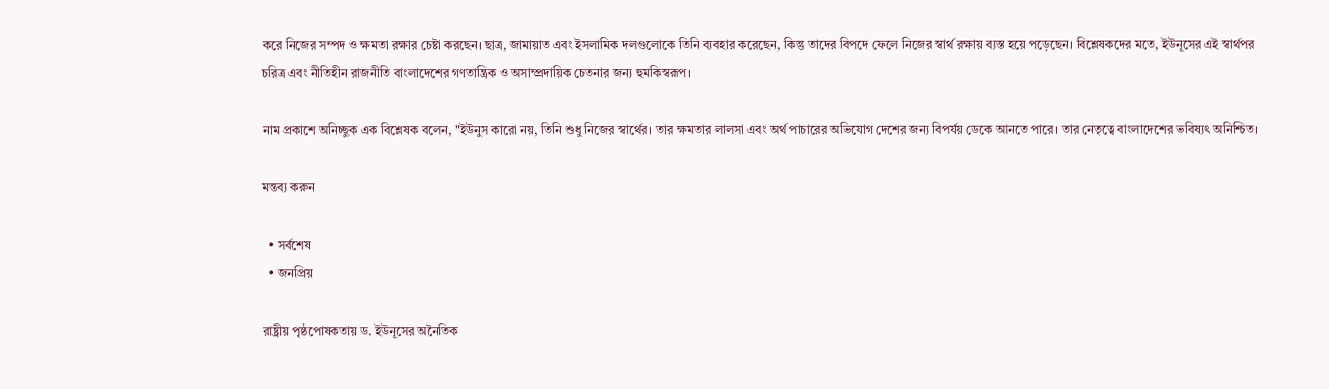করে নিজের সম্পদ ও ক্ষমতা রক্ষার চেষ্টা করছেন। ছাত্র, জামায়াত এবং ইসলামিক দলগুলোকে তিনি ব্যবহার করেছেন, কিন্তু তাদের বিপদে ফেলে নিজের স্বার্থ রক্ষায় ব্যস্ত হয়ে পড়েছেন। বিশ্লেষকদের মতে, ইউনূসের এই স্বার্থপর চরিত্র এবং নীতিহীন রাজনীতি বাংলাদেশের গণতান্ত্রিক ও অসাম্প্রদায়িক চেতনার জন্য হুমকিস্বরূপ।

নাম প্রকাশে অনিচ্ছুক এক বিশ্লেষক বলেন, "ইউনুস কারো নয়, তিনি শুধু নিজের স্বার্থের। তার ক্ষমতার লালসা এবং অর্থ পাচারের অভিযোগ দেশের জন্য বিপর্যয় ডেকে আনতে পারে। তার নেতৃত্বে বাংলাদেশের ভবিষ্যৎ অনিশ্চিত।

মন্তব্য করুন

  • সর্বশেষ
  • জনপ্রিয়

রাষ্ট্রীয় পৃষ্ঠপোষকতায় ড. ইউনূসের অনৈতিক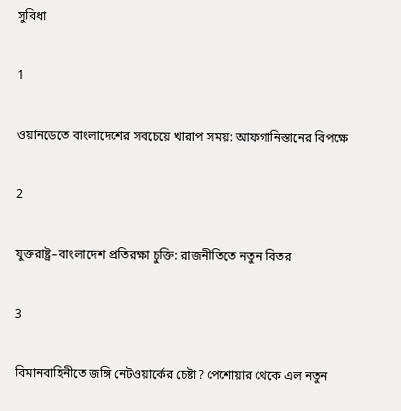সুবিধা

1

ওয়ানডেতে বাংলাদেশের সবচেয়ে খারাপ সময়: আফগানিস্তানের বিপক্ষে

2

যুক্তরাষ্ট্র–বাংলাদেশ প্রতিরক্ষা চুক্তি: রাজনীতিতে নতুন বিতর

3

বিমানবাহিনীতে জঙ্গি নেটওয়ার্কের চেষ্টা? পেশোয়ার থেকে এল নতুন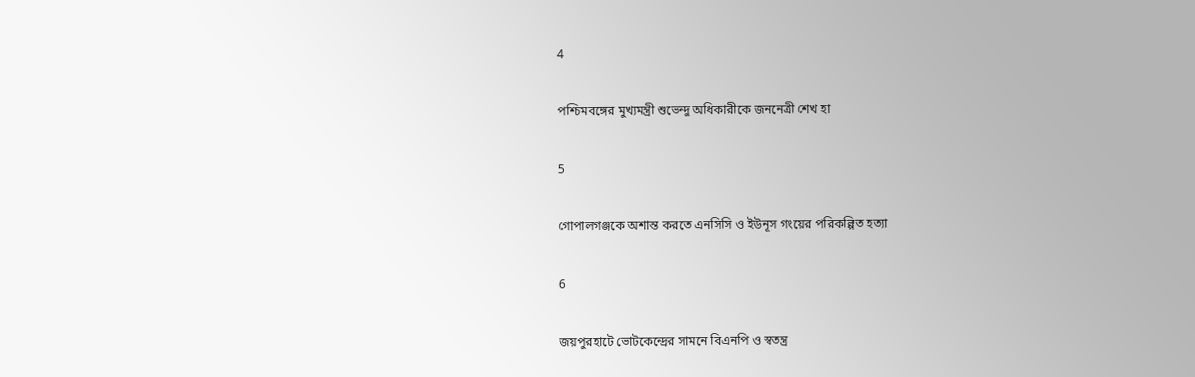4

পশ্চিমবঙ্গের মুখ্যমন্ত্রী শুভেন্দু অধিকারীকে জননেত্রী শেখ হা

5

গোপালগঞ্জকে অশান্ত করতে এনসিসি ও ইউনূস গংয়ের পরিকল্পিত হত্যা

6

জয়পুরহাটে ভোটকেন্দ্রের সামনে বিএনপি ও স্বতন্ত্র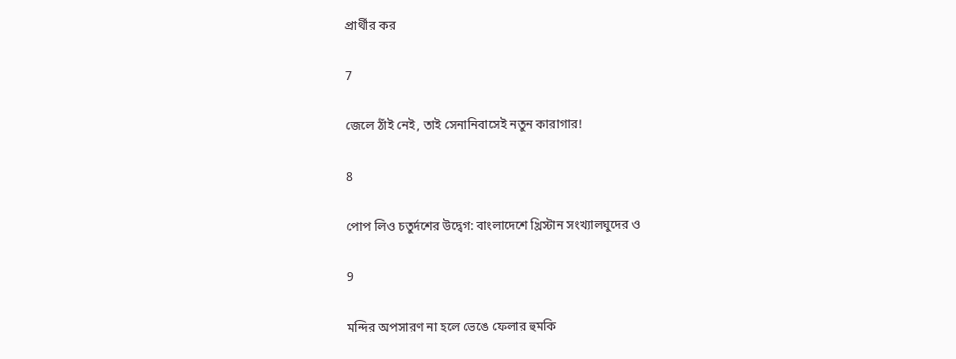প্রার্থীর কর

7

জেলে ঠাঁই নেই, তাই সেনানিবাসেই নতুন কারাগার!

8

পোপ লিও চতুর্দশের উদ্বেগ: বাংলাদেশে খ্রিস্টান সংখ্যালঘুদের ও

9

মন্দির অপসারণ না হলে ভেঙে ফেলার হুমকি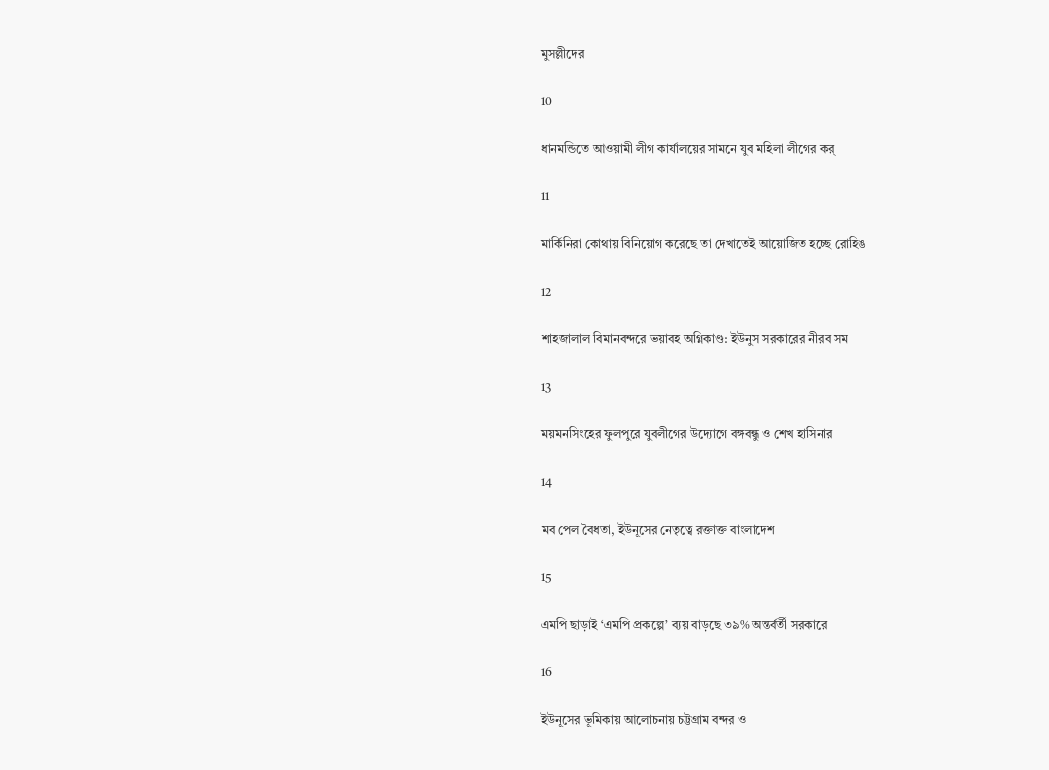মুসল্লীদের

10

ধানমন্ডিতে আওয়ামী লীগ কার্যালয়ের সামনে যুব মহিলা লীগের কর্

11

মার্কিনিরা কোথায় বিনিয়োগ করেছে তা দেখাতেই আয়োজিত হচ্ছে রোহিঙ

12

শাহজালাল বিমানবন্দরে ভয়াবহ অগ্নিকাণ্ড: ইউনুস সরকারের নীরব সম

13

ময়মনসিংহের ফুলপুরে যুবলীগের উদ্যোগে বঙ্গবন্ধু ও শেখ হাসিনার

14

মব পেল বৈধতা, ইউনূসের নেতৃত্বে রক্তাক্ত বাংলাদেশ

15

এমপি ছাড়াই ‘এমপি প্রকল্পে’ ব্যয় বাড়ছে ৩৯% অন্তর্বর্তী সরকারে

16

ইউনূসের ভূমিকায় আলোচনায় চট্টগ্রাম বন্দর ও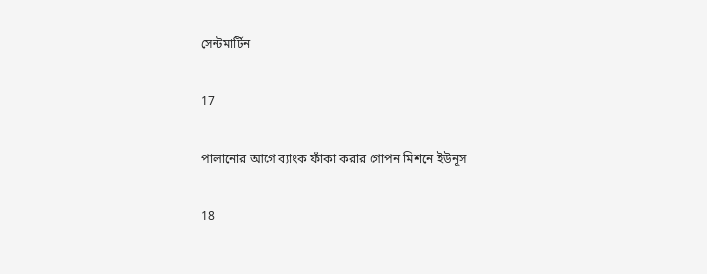সেন্টমার্টিন

17

পালানোর আগে ব্যাংক ফাঁকা করার গোপন মিশনে ইউনূস

18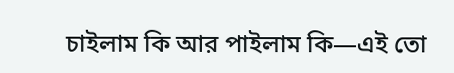চাইলাম কি আর পাইলাম কি—এই তো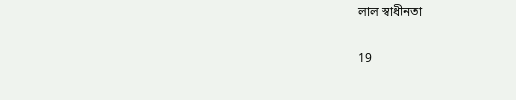লাল স্বাধীনতা

19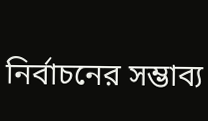নির্বাচনের সম্ভাব্য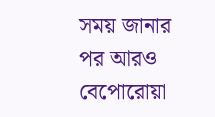সময় জানার পর আরও বেপোরোয়া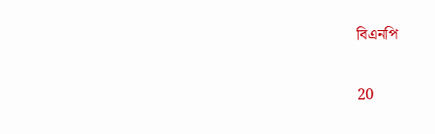বিএনপি

20